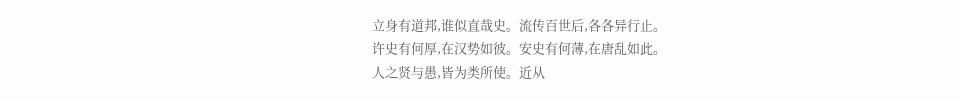立身有道邦,谁似直哉史。流传百世后,各各异行止。
许史有何厚,在汉势如彼。安史有何薄,在唐乱如此。
人之贤与愚,皆为类所使。近从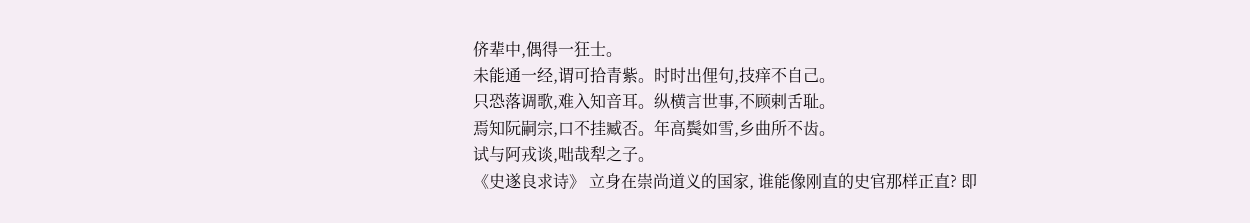侪辈中,偶得一狂士。
未能通一经,谓可拾青紫。时时出俚句,技痒不自己。
只恐落调歌,难入知音耳。纵横言世事,不顾剌舌耻。
焉知阮嗣宗,口不挂臧否。年高鬓如雪,乡曲所不齿。
试与阿戎谈,咄哉犁之子。
《史遂良求诗》 立身在崇尚道义的国家, 谁能像刚直的史官那样正直? 即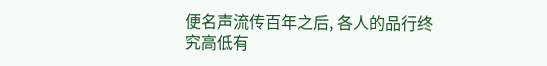便名声流传百年之后, 各人的品行终究高低有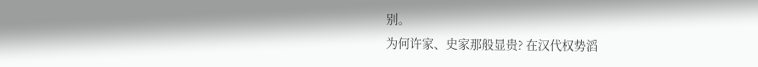别。
为何许家、史家那般显贵? 在汉代权势滔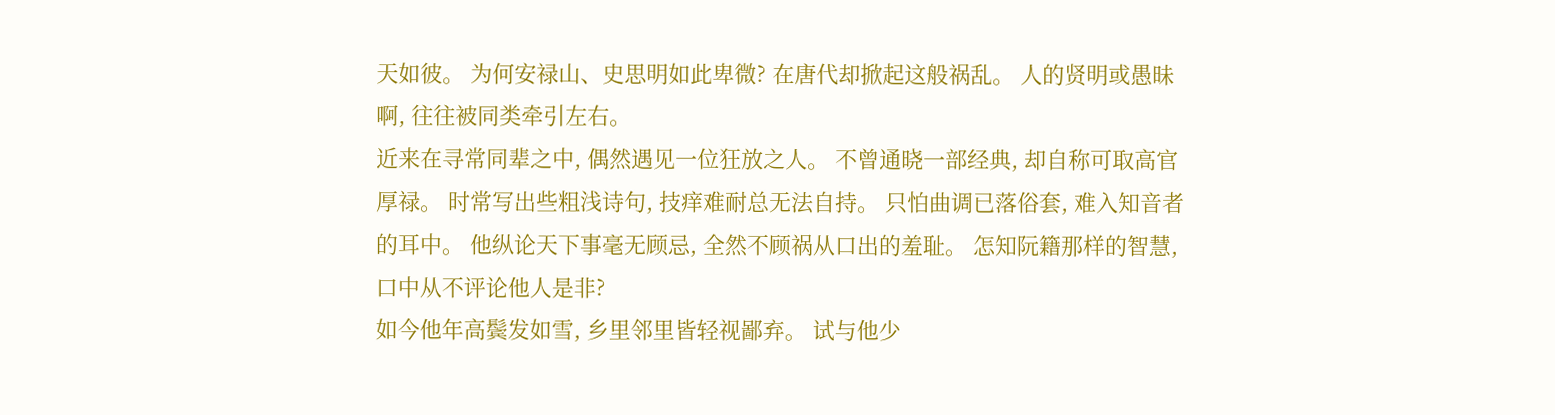天如彼。 为何安禄山、史思明如此卑微? 在唐代却掀起这般祸乱。 人的贤明或愚昧啊, 往往被同类牵引左右。
近来在寻常同辈之中, 偶然遇见一位狂放之人。 不曾通晓一部经典, 却自称可取高官厚禄。 时常写出些粗浅诗句, 技痒难耐总无法自持。 只怕曲调已落俗套, 难入知音者的耳中。 他纵论天下事毫无顾忌, 全然不顾祸从口出的羞耻。 怎知阮籍那样的智慧, 口中从不评论他人是非?
如今他年高鬓发如雪, 乡里邻里皆轻视鄙弃。 试与他少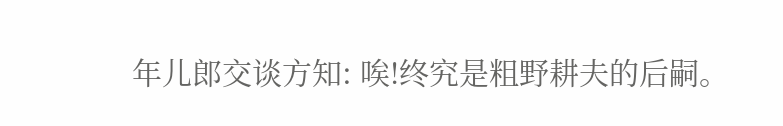年儿郎交谈方知: 唉!终究是粗野耕夫的后嗣。